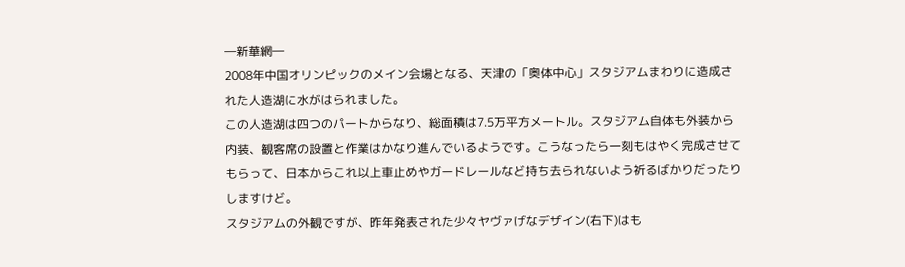―新華網―
2008年中国オリンピックのメイン会場となる、天津の「奥体中心」スタジアムまわりに造成された人造湖に水がはられました。
この人造湖は四つのパートからなり、総面積は7.5万平方メートル。スタジアム自体も外装から内装、観客席の設置と作業はかなり進んでいるようです。こうなったら一刻もはやく完成させてもらって、日本からこれ以上車止めやガードレールなど持ち去られないよう祈るばかりだったりしますけど。
スタジアムの外観ですが、昨年発表された少々ヤヴァげなデザイン(右下)はも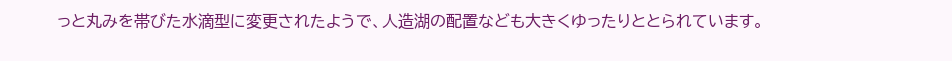っと丸みを帯びた水滴型に変更されたようで、人造湖の配置なども大きくゆったりととられています。